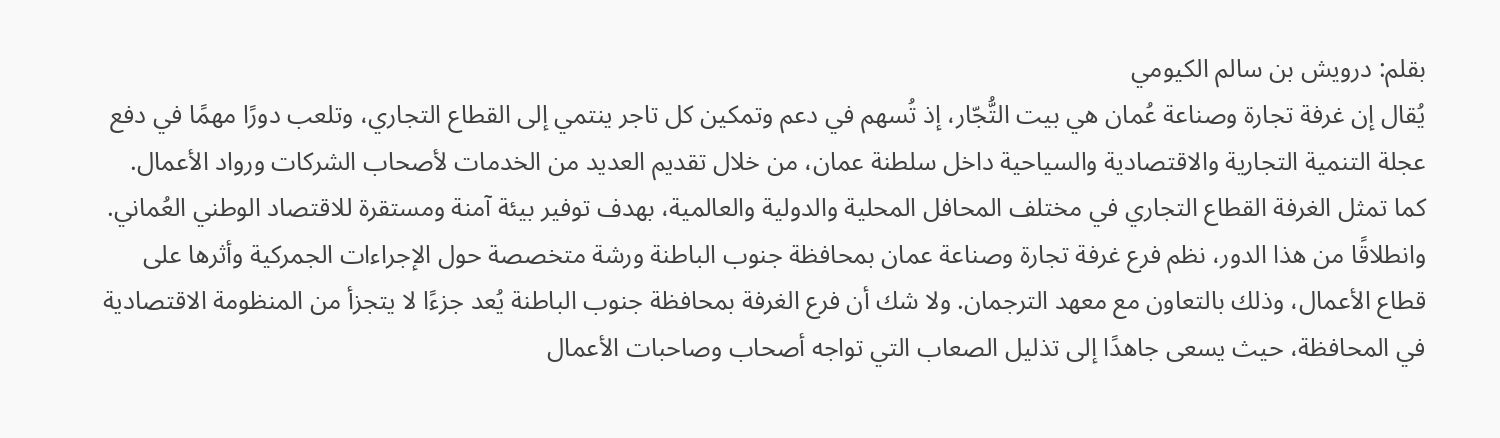بقلم: درويش بن سالم الكيومي
يُقال إن غرفة تجارة وصناعة عُمان هي بيت التُّجّار، إذ تُسهم في دعم وتمكين كل تاجر ينتمي إلى القطاع التجاري، وتلعب دورًا مهمًا في دفع عجلة التنمية التجارية والاقتصادية والسياحية داخل سلطنة عمان، من خلال تقديم العديد من الخدمات لأصحاب الشركات ورواد الأعمال. كما تمثل الغرفة القطاع التجاري في مختلف المحافل المحلية والدولية والعالمية، بهدف توفير بيئة آمنة ومستقرة للاقتصاد الوطني العُماني.
وانطلاقًا من هذا الدور، نظم فرع غرفة تجارة وصناعة عمان بمحافظة جنوب الباطنة ورشة متخصصة حول الإجراءات الجمركية وأثرها على قطاع الأعمال، وذلك بالتعاون مع معهد الترجمان. ولا شك أن فرع الغرفة بمحافظة جنوب الباطنة يُعد جزءًا لا يتجزأ من المنظومة الاقتصادية في المحافظة، حيث يسعى جاهدًا إلى تذليل الصعاب التي تواجه أصحاب وصاحبات الأعمال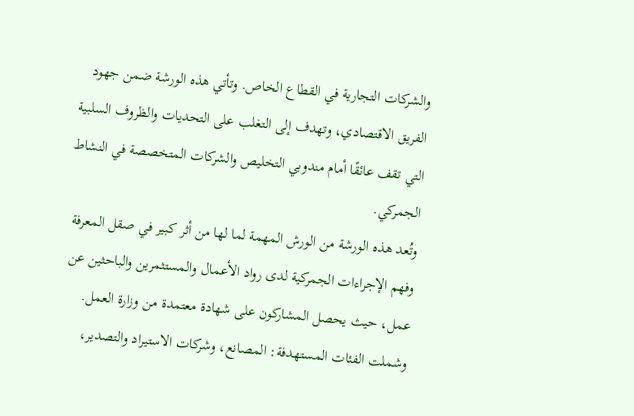والشركات التجارية في القطاع الخاص. وتأتي هذه الورشة ضمن جهود الفريق الاقتصادي، وتهدف إلى التغلب على التحديات والظروف السلبية التي تقف عائقًا أمام مندوبي التخليص والشركات المتخصصة في النشاط الجمركي.
وتُعد هذه الورشة من الورش المهمة لما لها من أثر كبير في صقل المعرفة وفهم الإجراءات الجمركية لدى رواد الأعمال والمستثمرين والباحثين عن عمل، حيث يحصل المشاركون على شهادة معتمدة من وزارة العمل.
وشملت الفئات المستهدفة: المصانع، وشركات الاستيراد والتصدير،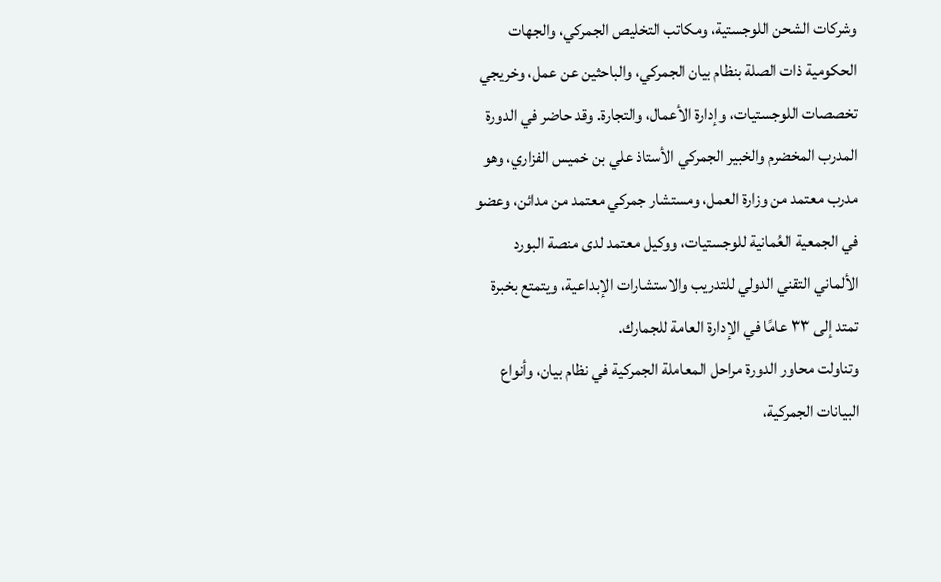وشركات الشحن اللوجستية، ومكاتب التخليص الجمركي، والجهات الحكومية ذات الصلة بنظام بيان الجمركي، والباحثين عن عمل، وخريجي تخصصات اللوجستيات، وإدارة الأعمال، والتجارة. وقد حاضر في الدورة المدرب المخضرم والخبير الجمركي الأستاذ علي بن خميس الفزاري، وهو مدرب معتمد من وزارة العمل، ومستشار جمركي معتمد من مدائن، وعضو في الجمعية العُمانية للوجستيات، ووكيل معتمد لدى منصة البورد الألماني التقني الدولي للتدريب والاستشارات الإبداعية، ويتمتع بخبرة تمتد إلى ٣٣ عامًا في الإدارة العامة للجمارك.
وتناولت محاور الدورة مراحل المعاملة الجمركية في نظام بيان، وأنواع البيانات الجمركية،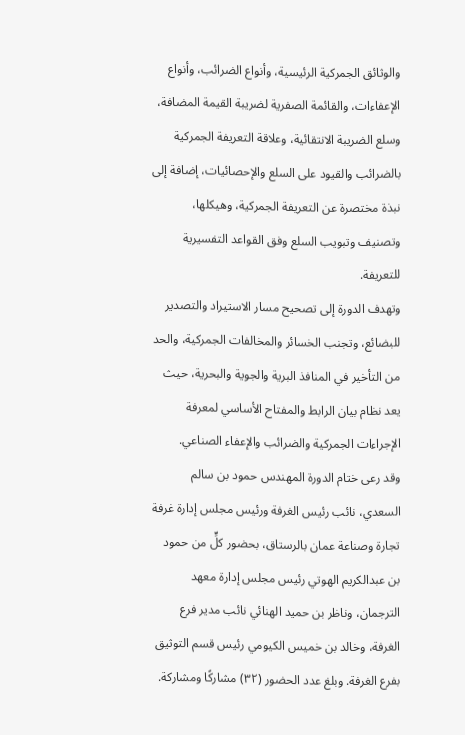والوثائق الجمركية الرئيسية، وأنواع الضرائب، وأنواع الإعفاءات، والقائمة الصفرية لضريبة القيمة المضافة، وسلع الضريبة الانتقائية، وعلاقة التعريفة الجمركية بالضرائب والقيود على السلع والإحصائيات، إضافة إلى نبذة مختصرة عن التعريفة الجمركية، وهيكلها، وتصنيف وتبويب السلع وفق القواعد التفسيرية للتعريفة.
وتهدف الدورة إلى تصحيح مسار الاستيراد والتصدير للبضائع، وتجنب الخسائر والمخالفات الجمركية، والحد من التأخير في المنافذ البرية والجوية والبحرية، حيث يعد نظام بيان الرابط والمفتاح الأساسي لمعرفة الإجراءات الجمركية والضرائب والإعفاء الصناعي.
وقد رعى ختام الدورة المهندس حمود بن سالم السعدي، نائب رئيس الغرفة ورئيس مجلس إدارة غرفة تجارة وصناعة عمان بالرستاق، بحضور كلٍّ من حمود بن عبدالكريم الهوتي رئيس مجلس إدارة معهد الترجمان، وناظر بن حميد الهنائي نائب مدير فرع الغرفة، وخالد بن خميس الكيومي رئيس قسم التوثيق بفرع الغرفة. وبلغ عدد الحضور (٣٢) مشاركًا ومشاركة.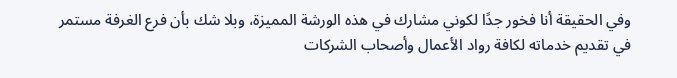وفي الحقيقة أنا فخور جدًا لكوني مشارك في هذه الورشة المميزة، وبلا شك بأن فرع الغرفة مستمر في تقديم خدماته لكافة رواد الأعمال وأصحاب الشركات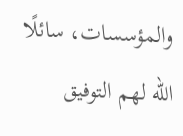والمؤسسات، سائلًا الله لهم التوفيق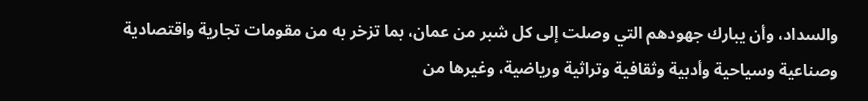والسداد، وأن يبارك جهودهم التي وصلت إلى كل شبر من عمان، بما تزخر به من مقومات تجارية واقتصادية وصناعية وسياحية وأدبية وثقافية وتراثية ورياضية، وغيرها من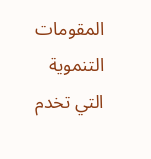المقومات التنموية التي تخدم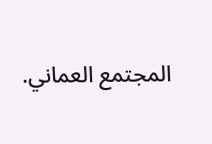المجتمع العماني.